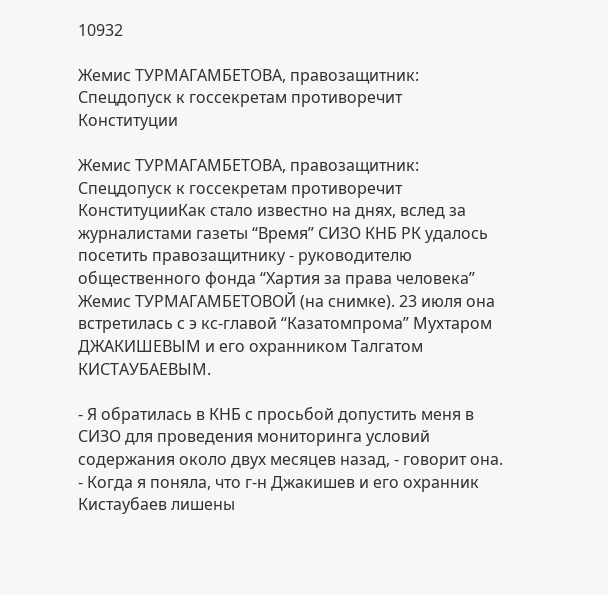10932

Жемис ТУРМАГАМБЕТОВА, правозащитник: Спецдопуск к госсекретам противоречит Конституции

Жемис ТУРМАГАМБЕТОВА, правозащитник: Спецдопуск к госсекретам противоречит КонституцииКак стало известно на днях, вслед за журналистами газеты “Время” СИЗО КНБ РК удалось посетить правозащитнику - руководителю общественного фонда “Хартия за права человека” Жемис ТУРМАГАМБЕТОВОЙ (на снимке). 23 июля она встретилась с э кс-главой “Казатомпрома” Мухтаром ДЖАКИШЕВЫМ и его охранником Талгатом КИСТАУБАЕВЫМ.

- Я обратилась в КНБ с просьбой допустить меня в СИЗО для проведения мониторинга условий содержания около двух месяцев назад, - говорит она. - Когда я поняла, что г-н Джакишев и его охранник Кистаубаев лишены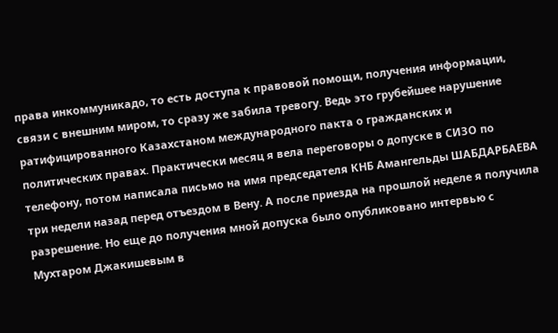права инкоммуникадо, то есть доступа к правовой помощи, получения информации, связи с внешним миром, то сразу же забила тревогу. Ведь это грубейшее нарушение ратифицированного Казахстаном международного пакта о гражданских и политических правах. Практически месяц я вела переговоры о допуске в СИЗО по телефону, потом написала письмо на имя председателя КНБ Амангельды ШАБДАРБАЕВА три недели назад перед отъездом в Вену. А после приезда на прошлой неделе я получила разрешение. Но еще до получения мной допуска было опубликовано интервью с Мухтаром Джакишевым в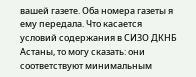вашей газете. Оба номера газеты я ему передала. Что касается условий содержания в СИЗО ДКНБ Астаны, то могу сказать: они соответствуют минимальным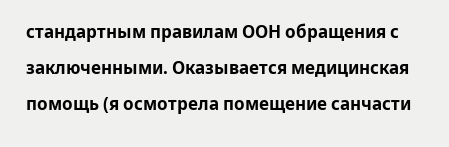стандартным правилам ООН обращения с заключенными. Оказывается медицинская помощь (я осмотрела помещение санчасти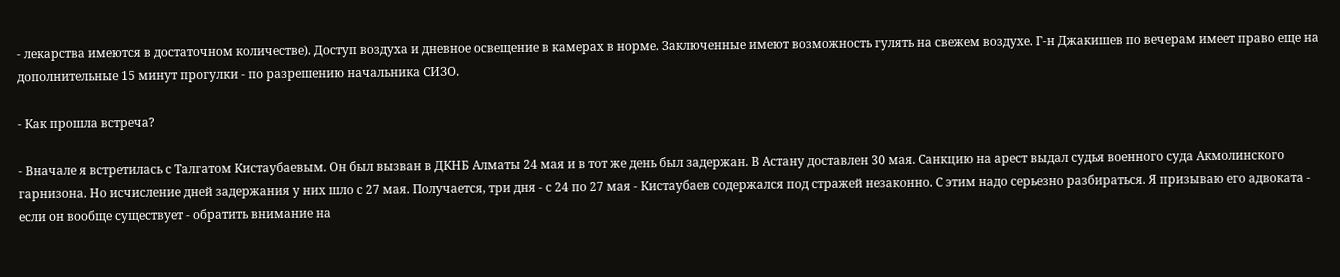- лекарства имеются в достаточном количестве). Доступ воздуха и дневное освещение в камерах в норме. Заключенные имеют возможность гулять на свежем воздухе. Г-н Джакишев по вечерам имеет право еще на дополнительные 15 минут прогулки - по разрешению начальника СИЗО.

- Как прошла встреча?

- Вначале я встретилась с Талгатом Кистаубаевым. Он был вызван в ДКНБ Алматы 24 мая и в тот же день был задержан. В Астану доставлен 30 мая. Санкцию на арест выдал судья военного суда Акмолинского гарнизона. Но исчисление дней задержания у них шло с 27 мая. Получается, три дня - с 24 по 27 мая - Кистаубаев содержался под стражей незаконно. С этим надо серьезно разбираться. Я призываю его адвоката - если он вообще существует - обратить внимание на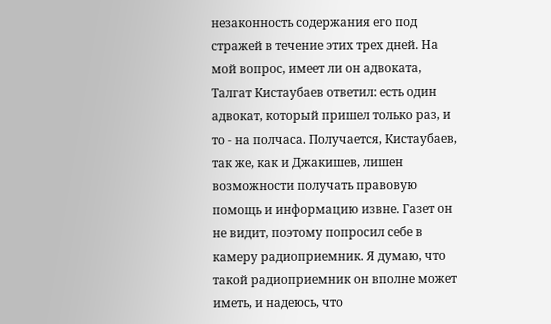незаконность содержания его под стражей в течение этих трех дней. На мой вопрос, имеет ли он адвоката, Талгат Кистаубаев ответил: есть один адвокат, который пришел только раз, и то - на полчаса. Получается, Кистаубаев, так же, как и Джакишев, лишен возможности получать правовую помощь и информацию извне. Газет он не видит, поэтому попросил себе в камеру радиоприемник. Я думаю, что такой радиоприемник он вполне может иметь, и надеюсь, что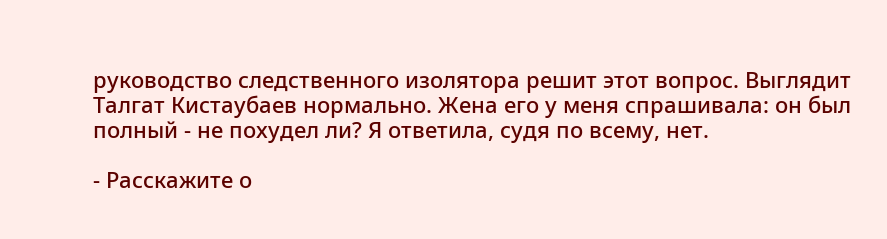руководство следственного изолятора решит этот вопрос. Выглядит Талгат Кистаубаев нормально. Жена его у меня спрашивала: он был полный - не похудел ли? Я ответила, судя по всему, нет.

- Расскажите о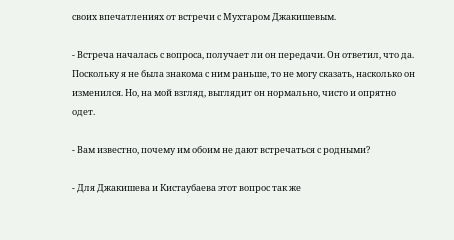своих впечатлениях от встречи с Мухтаром Джакишевым.

- Встреча началась с вопроса, получает ли он передачи. Он ответил, что да. Поскольку я не была знакома с ним раньше, то не могу сказать, насколько он изменился. Но, на мой взгляд, выглядит он нормально, чисто и опрятно одет.

- Вам известно, почему им обоим не дают встречаться с родными?

- Для Джакишева и Кистаубаева этот вопрос так же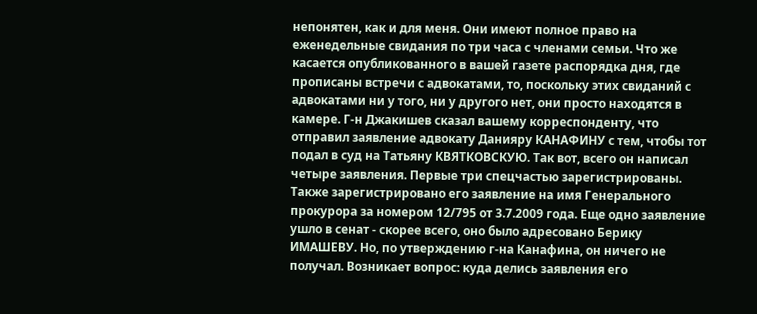непонятен, как и для меня. Они имеют полное право на еженедельные свидания по три часа с членами семьи. Что же касается опубликованного в вашей газете распорядка дня, где прописаны встречи с адвокатами, то, поскольку этих свиданий с адвокатами ни у того, ни у другого нет, они просто находятся в камере. Г-н Джакишев сказал вашему корреспонденту, что отправил заявление адвокату Данияру КАНАФИНУ с тем, чтобы тот подал в суд на Татьяну КВЯТКОВСКУЮ. Так вот, всего он написал четыре заявления. Первые три спецчастью зарегистрированы. Также зарегистрировано его заявление на имя Генерального прокурора за номером 12/795 от 3.7.2009 года. Еще одно заявление ушло в сенат - скорее всего, оно было адресовано Берику ИМАШЕВУ. Но, по утверждению г-на Канафина, он ничего не получал. Возникает вопрос: куда делись заявления его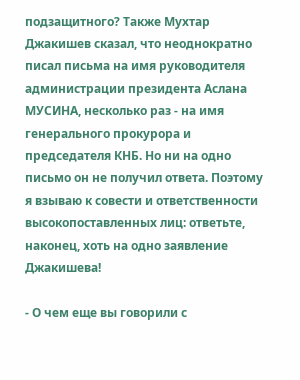подзащитного? Также Мухтар Джакишев сказал, что неоднократно писал письма на имя руководителя администрации президента Аслана МУСИНА, несколько раз - на имя генерального прокурора и председателя КНБ. Но ни на одно письмо он не получил ответа. Поэтому я взываю к совести и ответственности высокопоставленных лиц: ответьте, наконец, хоть на одно заявление Джакишева!

- О чем еще вы говорили с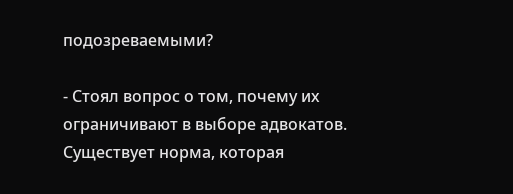подозреваемыми?

- Стоял вопрос о том, почему их ограничивают в выборе адвокатов. Существует норма, которая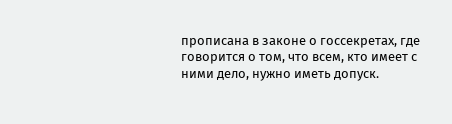прописана в законе о госсекретах, где говорится о том, что всем, кто имеет с ними дело, нужно иметь допуск.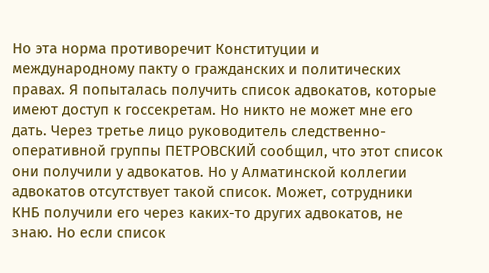Но эта норма противоречит Конституции и международному пакту о гражданских и политических правах. Я попыталась получить список адвокатов, которые имеют доступ к госсекретам. Но никто не может мне его дать. Через третье лицо руководитель следственно-оперативной группы ПЕТРОВСКИЙ сообщил, что этот список они получили у адвокатов. Но у Алматинской коллегии адвокатов отсутствует такой список. Может, сотрудники КНБ получили его через каких-то других адвокатов, не знаю. Но если список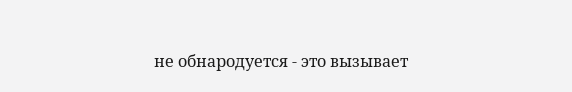не обнародуется - это вызывает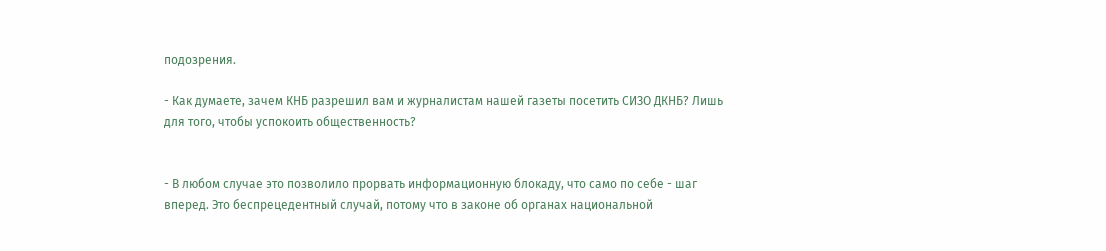подозрения.

- Как думаете, зачем КНБ разрешил вам и журналистам нашей газеты посетить СИЗО ДКНБ? Лишь для того, чтобы успокоить общественность?


- В любом случае это позволило прорвать информационную блокаду, что само по себе - шаг вперед. Это беспрецедентный случай, потому что в законе об органах национальной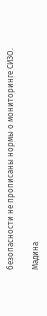безопасности не прописаны нормы о мониторинге СИЗО.

Мадина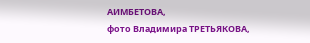АИМБЕТОВА,
фото Владимира ТРЕТЬЯКОВА,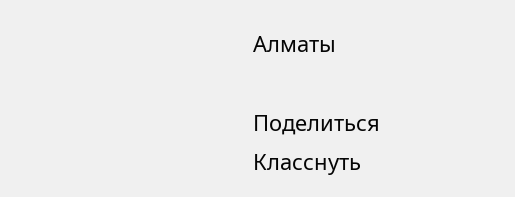Алматы

Поделиться
Класснуть